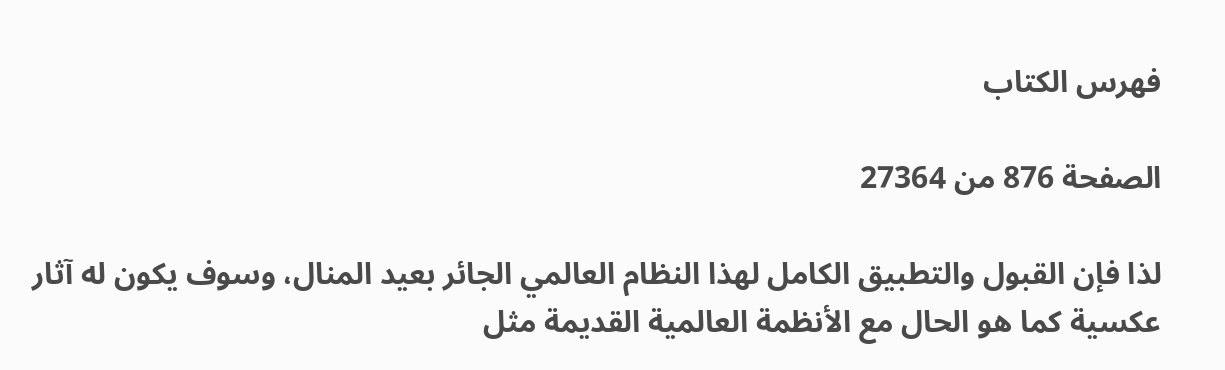فهرس الكتاب

الصفحة 876 من 27364

لذا فإن القبول والتطبيق الكامل لهذا النظام العالمي الجائر بعيد المنال، وسوف يكون له آثار عكسية كما هو الحال مع الأنظمة العالمية القديمة مثل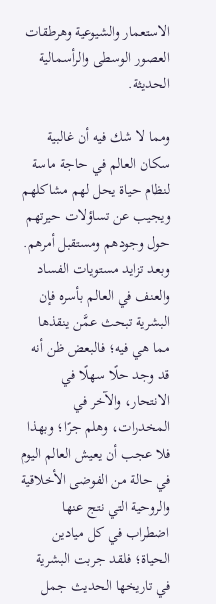الاستعمار والشيوعية وهرطقات العصور الوسطى والرأسمالية الحديثة.

ومما لا شك فيه أن غالبية سكان العالم في حاجة ماسة لنظام حياة يحل لهم مشاكلهم ويجيب عن تساؤلات حيرتهم حول وجودهم ومستقبل أمرهم. وبعد تزايد مستويات الفساد والعنف في العالم بأسره فإن البشرية تبحث عمَّن ينقذها مما هي فيه؛ فالبعض ظن أنه قد وجد حلًا سهلًا في الانتحار، والآخر في المخدرات، وهلم جرًا؛ وبهذا فلا عجب أن يعيش العالم اليوم في حالة من الفوضى الأخلاقية والروحية التي نتج عنها اضطراب في كل ميادين الحياة؛ فلقد جربت البشرية في تاريخها الحديث جمل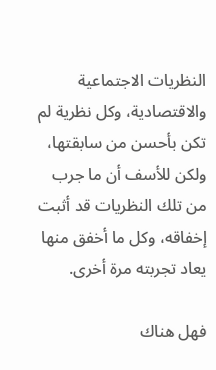النظريات الاجتماعية والاقتصادية، وكل نظرية لم تكن بأحسن من سابقتها، ولكن للأسف أن ما جرب من تلك النظريات قد أثبت إخفاقه، وكل ما أخفق منها يعاد تجربته مرة أخرى.

فهل هناك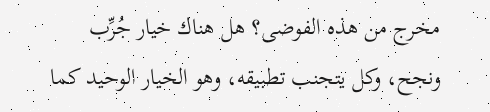مخرج من هذه الفوضى؟ هل هناك خيار جُرِّب ونجح، وكل يتجنب تطبيقه، وهو الخيار الوحيد كما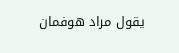يقول مراد هوفمان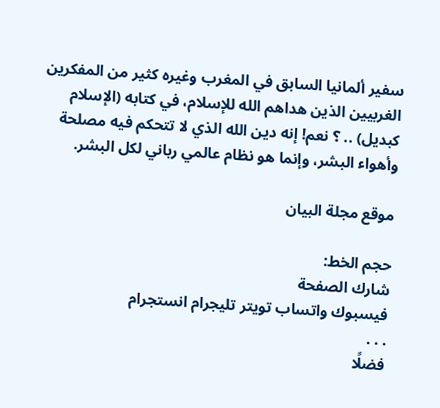سفير ألمانيا السابق في المغرب وغيره كثير من المفكرين الغربيين الذين هداهم الله للإسلام، في كتابه (الإسلام كبديل) .. ؟ نعم! إنه دين الله الذي لا تتحكم فيه مصلحة وأهواء البشر، وإنما هو نظام عالمي رباني لكل البشر.

موقع مجلة البيان

حجم الخط:
شارك الصفحة
فيسبوك واتساب تويتر تليجرام انستجرام
. . .
فضلًا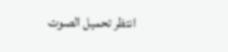انتظر تحميل الصوت